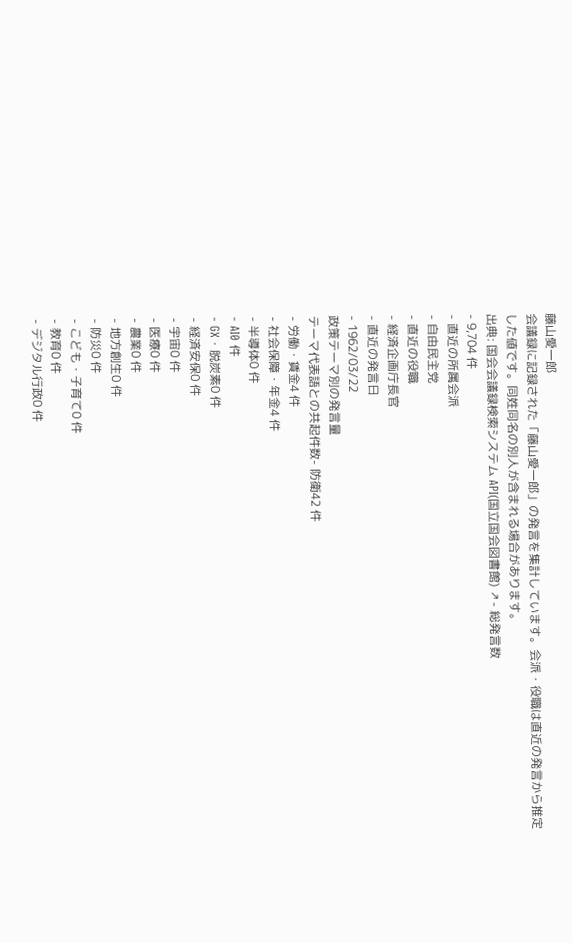藤山愛一郎
会議録に記録された「藤山愛一郎」の発言を集計しています。会派・役職は直近の発言から推定した値です。同姓同名の別人が含まれる場合があります。
出典: 国会会議録検索システム API(国立国会図書館) ↗- 総発言数
- 9,704 件
- 直近の所属会派
- 自由民主党
- 直近の役職
- 経済企画庁長官
- 直近の発言日
- 1962/03/22
政策テーマ別の発言量
テーマ代表語との共起件数- 防衛42 件
- 労働・賃金4 件
- 社会保障・年金4 件
- 半導体0 件
- AI0 件
- GX・脱炭素0 件
- 経済安保0 件
- 宇宙0 件
- 医療0 件
- 農業0 件
- 地方創生0 件
- 防災0 件
- こども・子育て0 件
- 教育0 件
- デジタル行政0 件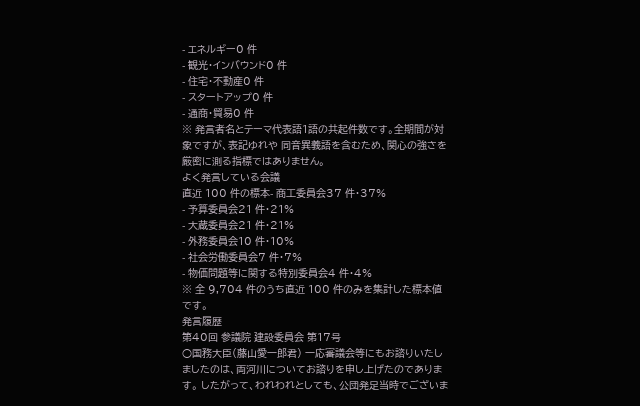- エネルギー0 件
- 観光・インバウンド0 件
- 住宅・不動産0 件
- スタートアップ0 件
- 通商・貿易0 件
※ 発言者名とテーマ代表語1語の共起件数です。全期間が対象ですが、表記ゆれや 同音異義語を含むため、関心の強さを厳密に測る指標ではありません。
よく発言している会議
直近 100 件の標本- 商工委員会37 件・37%
- 予算委員会21 件・21%
- 大蔵委員会21 件・21%
- 外務委員会10 件・10%
- 社会労働委員会7 件・7%
- 物価問題等に関する特別委員会4 件・4%
※ 全 9,704 件のうち直近 100 件のみを集計した標本値です。
発言履歴
第40回 参議院 建設委員会 第17号
○国務大臣(藤山愛一郎君) 一応審議会等にもお諮りいたしましたのは、両河川についてお諮りを申し上げたのであります。 したがって、われわれとしても、公団発足当時でございま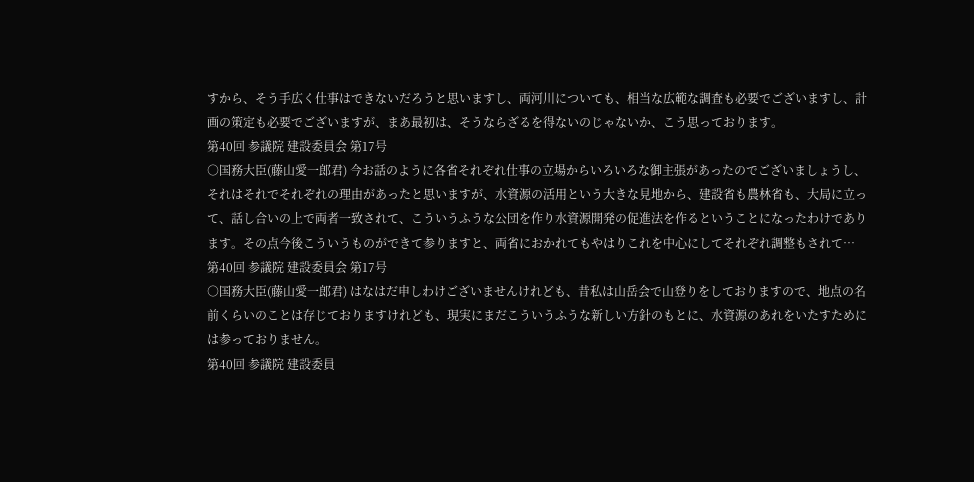すから、そう手広く仕事はできないだろうと思いますし、両河川についても、相当な広範な調査も必要でございますし、計画の策定も必要でございますが、まあ最初は、そうならざるを得ないのじゃないか、こう思っております。
第40回 参議院 建設委員会 第17号
○国務大臣(藤山愛一郎君) 今お話のように各省それぞれ仕事の立場からいろいろな御主張があったのでございましょうし、それはそれでそれぞれの理由があったと思いますが、水資源の活用という大きな見地から、建設省も農林省も、大局に立って、話し合いの上で両者一致されて、こういうふうな公団を作り水資源開発の促進法を作るということになったわけであります。その点今後こういうものができて参りますと、両省におかれてもやはりこれを中心にしてそれぞれ調整もされて…
第40回 参議院 建設委員会 第17号
○国務大臣(藤山愛一郎君) はなはだ申しわけございませんけれども、昔私は山岳会で山登りをしておりますので、地点の名前くらいのことは存じておりますけれども、現実にまだこういうふうな新しい方針のもとに、水資源のあれをいたすためには参っておりません。
第40回 参議院 建設委員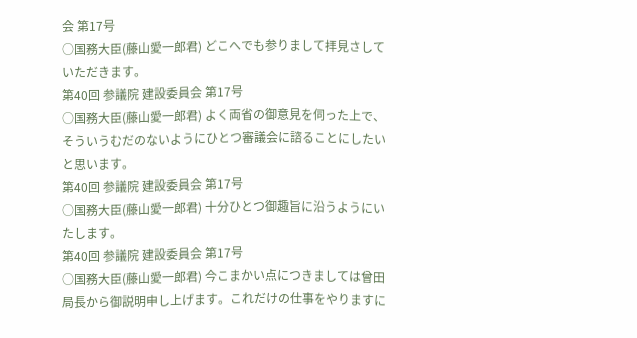会 第17号
○国務大臣(藤山愛一郎君) どこへでも参りまして拝見さしていただきます。
第40回 参議院 建設委員会 第17号
○国務大臣(藤山愛一郎君) よく両省の御意見を伺った上で、そういうむだのないようにひとつ審議会に諮ることにしたいと思います。
第40回 参議院 建設委員会 第17号
○国務大臣(藤山愛一郎君) 十分ひとつ御趣旨に沿うようにいたします。
第40回 参議院 建設委員会 第17号
○国務大臣(藤山愛一郎君) 今こまかい点につきましては曾田局長から御説明申し上げます。これだけの仕事をやりますに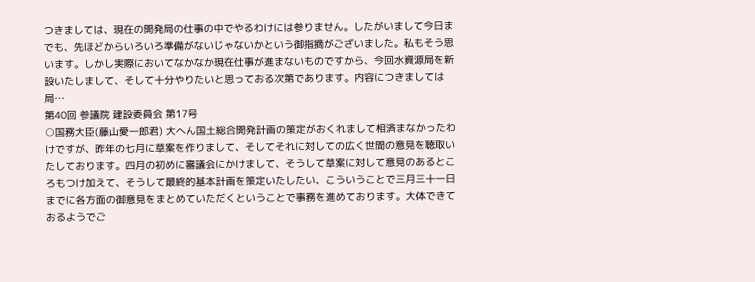つきましては、現在の開発局の仕事の中でやるわけには参りません。したがいまして今日までも、先ほどからいろいろ準備がないじゃないかという御指摘がございました。私もそう思います。しかし実際においてなかなか現在仕事が進まないものですから、今回水資源局を新設いたしまして、そして十分やりたいと思っておる次第であります。内容につきましては局…
第40回 参議院 建設委員会 第17号
○国務大臣(藤山愛一郎君) 大へん国土総合開発計画の策定がおくれまして相済まなかったわけですが、昨年の七月に草案を作りまして、そしてそれに対しての広く世間の意見を聴取いたしております。四月の初めに審議会にかけまして、そうして草案に対して意見のあるところもつけ加えて、そうして最終的基本計画を策定いたしたい、こういうことで三月三十一日までに各方面の御意見をまとめていただくということで事務を進めております。大体できておるようでご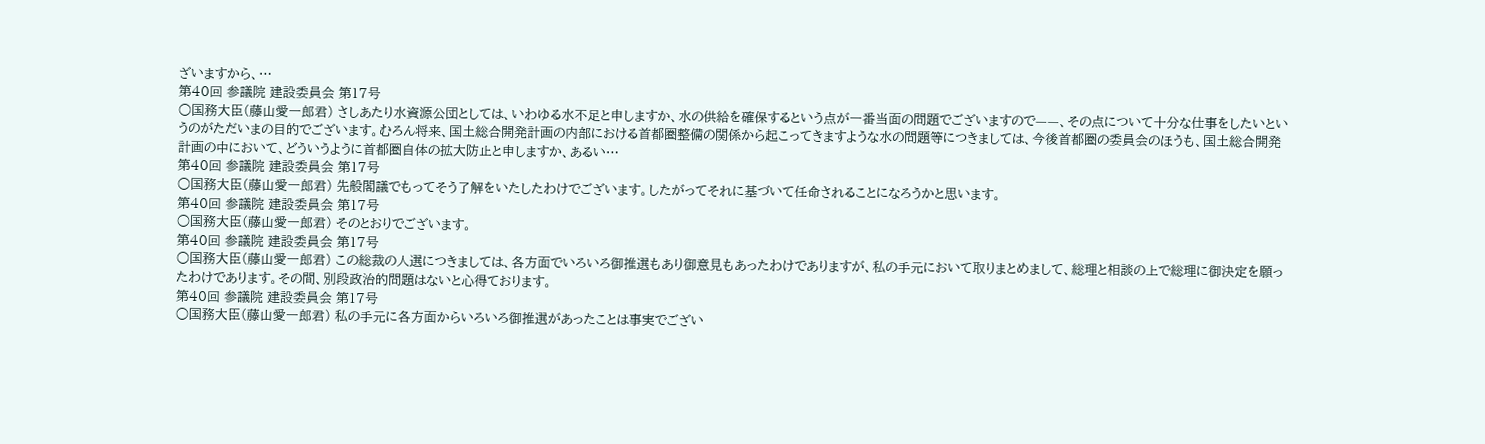ざいますから、…
第40回 参議院 建設委員会 第17号
○国務大臣(藤山愛一郎君) さしあたり水資源公団としては、いわゆる水不足と申しますか、水の供給を確保するという点が一番当面の問題でございますので——、その点について十分な仕事をしたいというのがただいまの目的でございます。むろん将来、国土総合開発計画の内部における首都圏整備の関係から起こってきますような水の問題等につきましては、今後首都圏の委員会のほうも、国土総合開発計画の中において、どういうように首都圏自体の拡大防止と申しますか、あるい…
第40回 参議院 建設委員会 第17号
○国務大臣(藤山愛一郎君) 先般閣議でもってそう了解をいたしたわけでございます。したがってそれに基づいて任命されることになろうかと思います。
第40回 参議院 建設委員会 第17号
○国務大臣(藤山愛一郎君) そのとおりでございます。
第40回 参議院 建設委員会 第17号
○国務大臣(藤山愛一郎君) この総裁の人選につきましては、各方面でいろいろ御推選もあり御意見もあったわけでありますが、私の手元において取りまとめまして、総理と相談の上で総理に御決定を願ったわけであります。その間、別段政治的問題はないと心得ております。
第40回 参議院 建設委員会 第17号
○国務大臣(藤山愛一郎君) 私の手元に各方面からいろいろ御推選があったことは事実でござい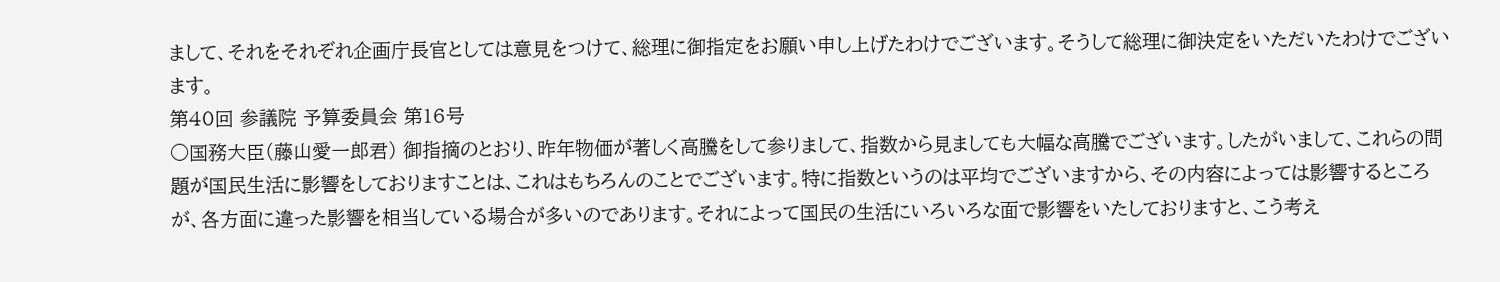まして、それをそれぞれ企画庁長官としては意見をつけて、総理に御指定をお願い申し上げたわけでございます。そうして総理に御決定をいただいたわけでございます。
第40回 参議院 予算委員会 第16号
○国務大臣(藤山愛一郎君) 御指摘のとおり、昨年物価が著しく高騰をして参りまして、指数から見ましても大幅な高騰でございます。したがいまして、これらの問題が国民生活に影響をしておりますことは、これはもちろんのことでございます。特に指数というのは平均でございますから、その内容によっては影響するところが、各方面に違った影響を相当している場合が多いのであります。それによって国民の生活にいろいろな面で影響をいたしておりますと、こう考え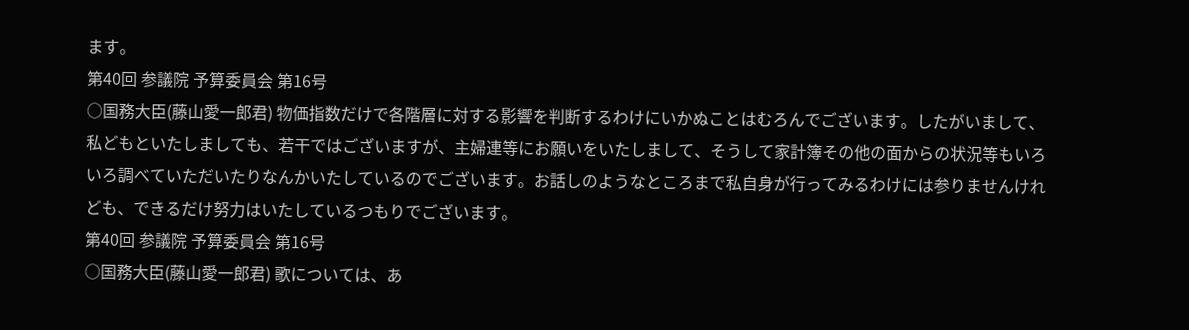ます。
第40回 参議院 予算委員会 第16号
○国務大臣(藤山愛一郎君) 物価指数だけで各階層に対する影響を判断するわけにいかぬことはむろんでございます。したがいまして、私どもといたしましても、若干ではございますが、主婦連等にお願いをいたしまして、そうして家計簿その他の面からの状況等もいろいろ調べていただいたりなんかいたしているのでございます。お話しのようなところまで私自身が行ってみるわけには参りませんけれども、できるだけ努力はいたしているつもりでございます。
第40回 参議院 予算委員会 第16号
○国務大臣(藤山愛一郎君) 歌については、あ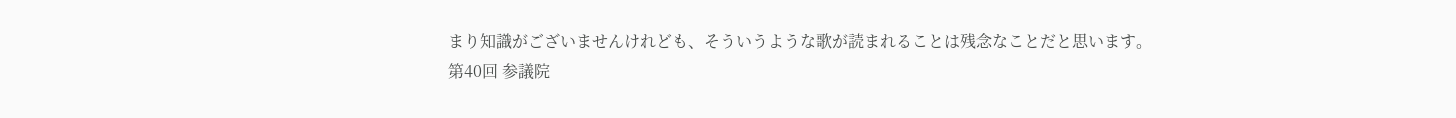まり知識がございませんけれども、そういうような歌が読まれることは残念なことだと思います。
第40回 参議院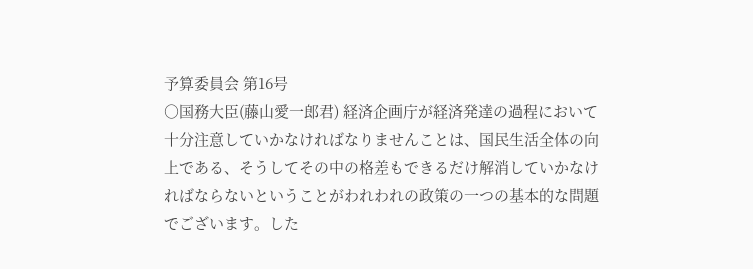予算委員会 第16号
○国務大臣(藤山愛一郎君) 経済企画庁が経済発達の過程において十分注意していかなければなりませんことは、国民生活全体の向上である、そうしてその中の格差もできるだけ解消していかなければならないということがわれわれの政策の一つの基本的な問題でございます。した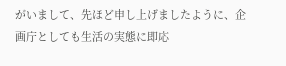がいまして、先ほど申し上げましたように、企画庁としても生活の実態に即応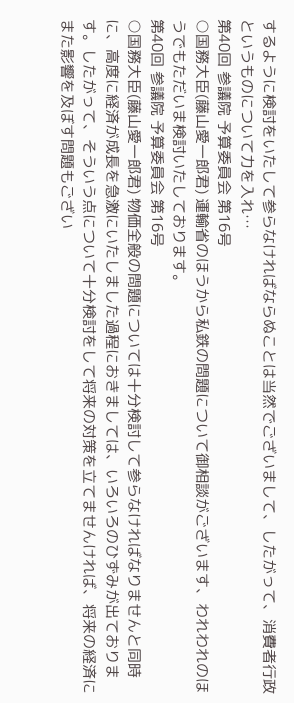するように検討をいたして参らなければならぬことは当然でございまして、したがって、消費者行政というものについて力を入れ…
第40回 参議院 予算委員会 第16号
○国務大臣(藤山愛一郎君) 運輸省のほうから私鉄の問題について御相談がございます、われわれのほうでもただいま検討いたしております。
第40回 参議院 予算委員会 第16号
○国務大臣(藤山愛一郎君) 物価全般の問題については十分検討して参らなければなりませんと同時に、高度に経済が成長を急激にいたしました過程におきましては、いろいろのひずみが出ております。したがって、そういう点について十分検討をして将来の対策を立てませんければ、将来の経済にまた影響を及ぼす問題もござい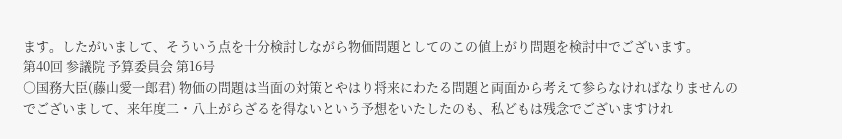ます。したがいまして、そういう点を十分検討しながら物価問題としてのこの値上がり問題を検討中でございます。
第40回 参議院 予算委員会 第16号
○国務大臣(藤山愛一郎君) 物価の問題は当面の対策とやはり将来にわたる問題と両面から考えて参らなければなりませんのでございまして、来年度二・八上がらざるを得ないという予想をいたしたのも、私どもは残念でございますけれ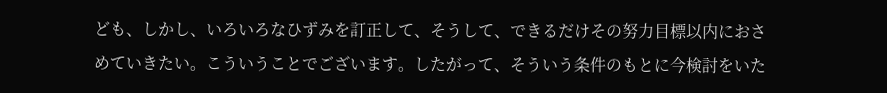ども、しかし、いろいろなひずみを訂正して、そうして、できるだけその努力目標以内におさめていきたい。こういうことでございます。したがって、そういう条件のもとに今検討をいた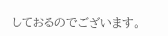しておるのでございます。